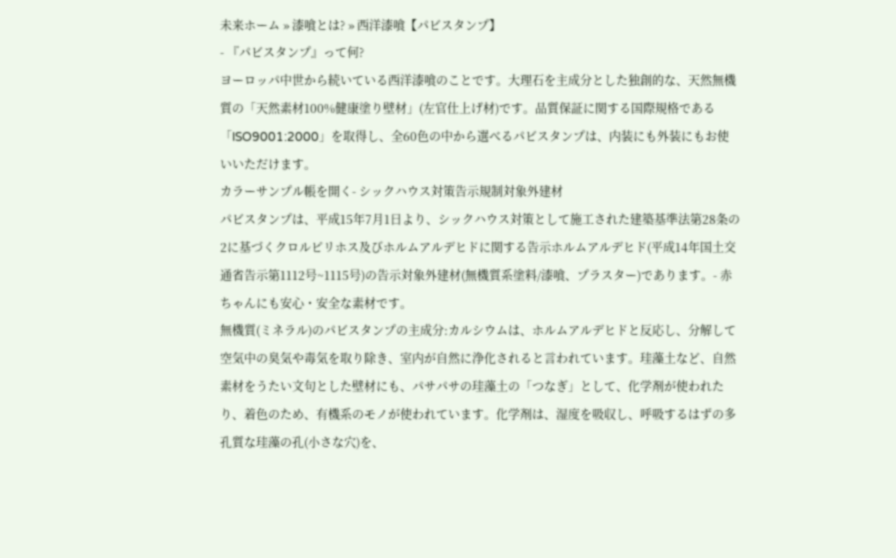未来ホーム » 漆喰とは? » 西洋漆喰【パビスタンプ】
- 『パビスタンプ』って何?
ヨーロッパ中世から続いている西洋漆喰のことです。大理石を主成分とした独創的な、天然無機質の「天然素材100%健康塗り壁材」(左官仕上げ材)です。品質保証に関する国際規格である「ISO9001:2000」を取得し、全60色の中から選べるパビスタンプは、内装にも外装にもお使いいただけます。
カラーサンプル帳を開く- シックハウス対策告示規制対象外建材
パビスタンプは、平成15年7月1日より、シックハウス対策として施工された建築基準法第28条の2に基づくクロルピリホス及びホルムアルデヒドに関する告示ホルムアルデヒド(平成14年国土交通省告示第1112号~1115号)の告示対象外建材(無機質系塗料/漆喰、プラスター)であります。- 赤ちゃんにも安心・安全な素材です。
無機質(ミネラル)のパビスタンプの主成分:カルシウムは、ホルムアルデヒドと反応し、分解して空気中の臭気や毒気を取り除き、室内が自然に浄化されると言われています。珪藻土など、自然素材をうたい文句とした壁材にも、パサパサの珪藻土の「つなぎ」として、化学剤が使われたり、着色のため、有機系のモノが使われています。化学剤は、湿度を吸収し、呼吸するはずの多孔質な珪藻の孔(小さな穴)を、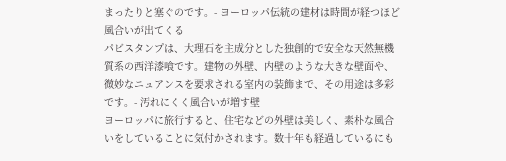まったりと塞ぐのです。- ヨーロッパ伝統の建材は時間が経つほど風合いが出てくる
パビスタンプは、大理石を主成分とした独創的で安全な天然無機質系の西洋漆喰です。建物の外壁、内壁のような大きな壁面や、微妙なニュアンスを要求される室内の装飾まで、その用途は多彩です。- 汚れにくく風合いが増す壁
ヨーロッパに旅行すると、住宅などの外壁は美しく、素朴な風合いをしていることに気付かされます。数十年も経過しているにも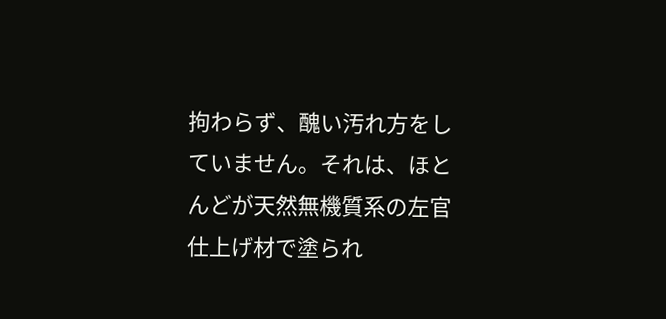拘わらず、醜い汚れ方をしていません。それは、ほとんどが天然無機質系の左官仕上げ材で塗られ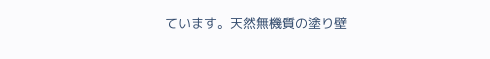ています。天然無機質の塗り壁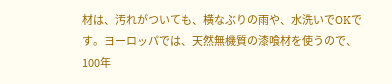材は、汚れがついても、横なぶりの雨や、水洗いでOKです。ヨーロッパでは、天然無機質の漆喰材を使うので、100年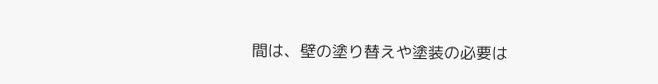間は、壁の塗り替えや塗装の必要は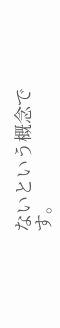ないという概念です。